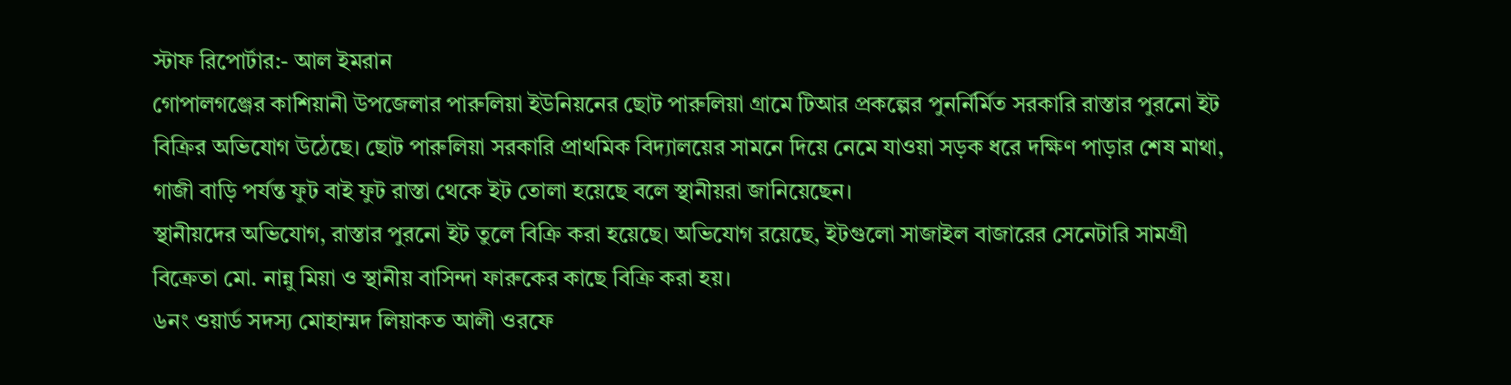স্টাফ রিপোর্টার:- আল ইমরান
গোপালগঞ্জের কাশিয়ানী উপজেলার পারুলিয়া ইউনিয়নের ছোট পারুলিয়া গ্রামে টিআর প্রকল্পের পুনর্নির্মিত সরকারি রাস্তার পুরনো ইট বিক্রির অভিযোগ উঠেছে। ছোট পারুলিয়া সরকারি প্রাথমিক বিদ্যালয়ের সামনে দিয়ে নেমে যাওয়া সড়ক ধরে দক্ষিণ পাড়ার শেষ মাথা, গাজী বাড়ি পর্যন্ত ফুট বাই ফুট রাস্তা থেকে ইট তোলা হয়েছে বলে স্থানীয়রা জানিয়েছেন।
স্থানীয়দের অভিযোগ, রাস্তার পুরনো ইট তুলে বিক্রি করা হয়েছে। অভিযোগ রয়েছে, ইটগুলো সাজাইল বাজারের সেনেটারি সামগ্রী বিক্রেতা মো. নান্নু মিয়া ও স্থানীয় বাসিন্দা ফারুকের কাছে বিক্রি করা হয়।
৬নং ওয়ার্ড সদস্য মোহাম্মদ লিয়াকত আলী ওরফে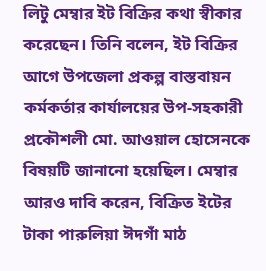লিটু মেম্বার ইট বিক্রির কথা স্বীকার করেছেন। তিনি বলেন, ইট বিক্রির আগে উপজেলা প্রকল্প বাস্তবায়ন কর্মকর্তার কার্যালয়ের উপ-সহকারী প্রকৌশলী মো. আওয়াল হোসেনকে বিষয়টি জানানো হয়েছিল। মেম্বার আরও দাবি করেন, বিক্রিত ইটের টাকা পারুলিয়া ঈদগাঁ মাঠ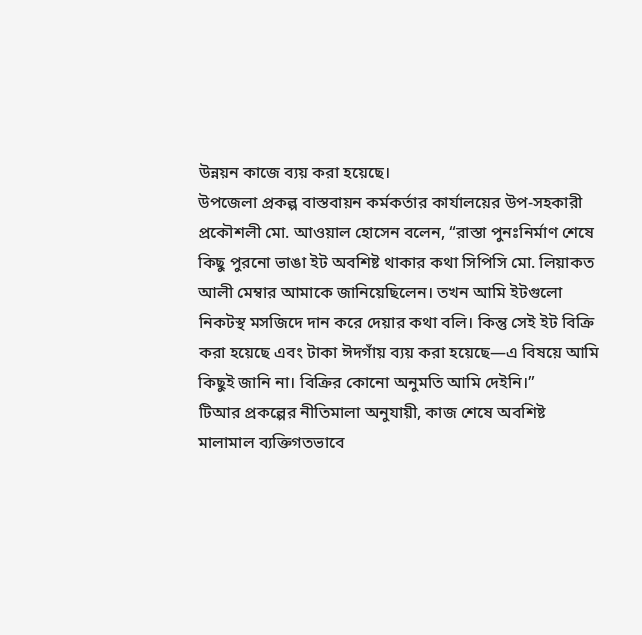উন্নয়ন কাজে ব্যয় করা হয়েছে।
উপজেলা প্রকল্প বাস্তবায়ন কর্মকর্তার কার্যালয়ের উপ-সহকারী প্রকৌশলী মো. আওয়াল হোসেন বলেন, “রাস্তা পুনঃনির্মাণ শেষে কিছু পুরনো ভাঙা ইট অবশিষ্ট থাকার কথা সিপিসি মো. লিয়াকত আলী মেম্বার আমাকে জানিয়েছিলেন। তখন আমি ইটগুলো নিকটস্থ মসজিদে দান করে দেয়ার কথা বলি। কিন্তু সেই ইট বিক্রি করা হয়েছে এবং টাকা ঈদগাঁয় ব্যয় করা হয়েছে—এ বিষয়ে আমি কিছুই জানি না। বিক্রির কোনো অনুমতি আমি দেইনি।”
টিআর প্রকল্পের নীতিমালা অনুযায়ী, কাজ শেষে অবশিষ্ট মালামাল ব্যক্তিগতভাবে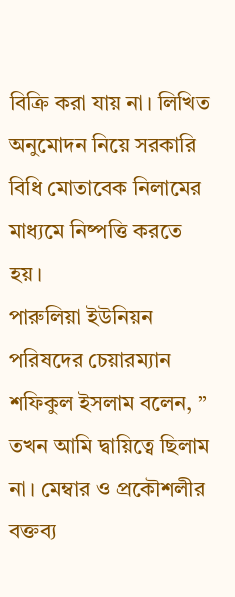বিক্রি করা যায় না। লিখিত অনুমোদন নিয়ে সরকারি বিধি মোতাবেক নিলামের মাধ্যমে নিষ্পত্তি করতে হয়।
পারুলিয়া ইউনিয়ন পরিষদের চেয়ারম্যান শফিকুল ইসলাম বলেন, ” তখন আমি দ্বায়িত্বে ছিলাম না। মেম্বার ও প্রকৌশলীর বক্তব্য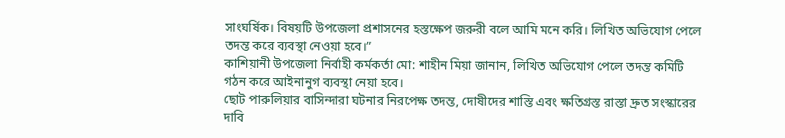সাংঘর্ষিক। বিষয়টি উপজেলা প্রশাসনের হস্তক্ষেপ জরুরী বলে আমি মনে করি। লিখিত অভিযোগ পেলে তদন্ত করে ব্যবস্থা নেওয়া হবে।”
কাশিয়ানী উপজেলা নির্বাহী কর্মকর্তা মো: শাহীন মিয়া জানান, লিখিত অভিযোগ পেলে তদন্ত কমিটি গঠন করে আইনানুগ ব্যবস্থা নেয়া হবে।
ছোট পারুলিয়ার বাসিন্দারা ঘটনার নিরপেক্ষ তদন্ত, দোষীদের শাস্তি এবং ক্ষতিগ্রস্ত রাস্তা দ্রুত সংস্কারের দাবি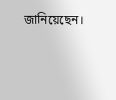জানিয়েছেন।